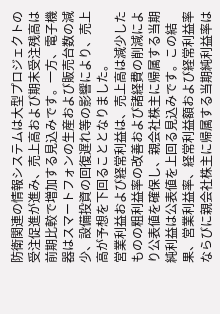防衛関連の情報システムは大型プロジェクトの受注促進が進み、売上高および期末受注残高は前期比較で増加する見込みです。一方、電子機器はスマートフォンの生産および販売台数の減少、設備投資の回復遅れ等の影響により、売上高が予想を下回ることとなりました。
営業利益および経常利益は、売上高は減少したものの粗利益率の改善および諸経費の削減により公表値を確保し、親会社株主に帰属する当期純利益は公表値を上回る見込みです。この結果、営業利益率、経常利益額および経常利益率ならびに親会社株主に帰属する当期純利益率は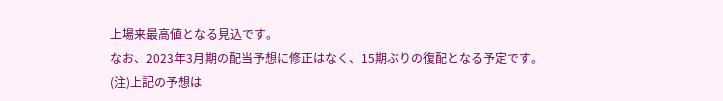上場来最高値となる見込です。
なお、2023年3月期の配当予想に修正はなく、15期ぶりの復配となる予定です。
(注)上記の予想は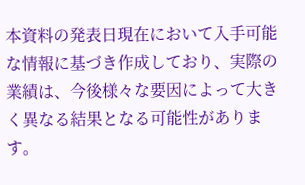本資料の発表日現在において入手可能な情報に基づき作成しており、実際の業績は、今後様々な要因によって大きく異なる結果となる可能性があります。